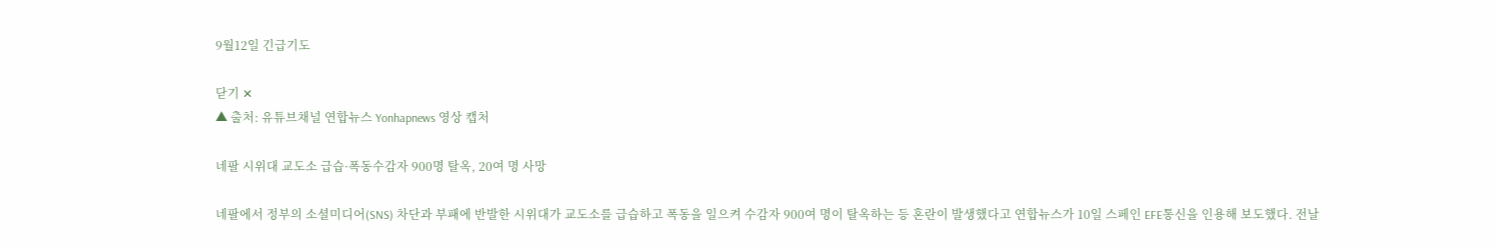9월12일 긴급기도

닫기 ✕
▲ 출처: 유튜브채널 연합뉴스 Yonhapnews 영상 캡처

네팔 시위대 교도소 급습·폭동수감자 900명 탈옥, 20여 명 사망

네팔에서 정부의 소셜미디어(SNS) 차단과 부패에 반발한 시위대가 교도소를 급습하고 폭동을 일으켜 수감자 900여 명이 탈옥하는 등 혼란이 발생했다고 연합뉴스가 10일 스페인 EFE통신을 인용해 보도했다. 전날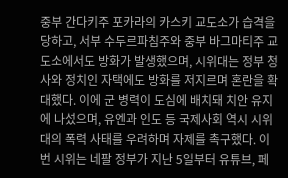중부 간다키주 포카라의 카스키 교도소가 습격을 당하고, 서부 수두르파침주와 중부 바그마티주 교도소에서도 방화가 발생했으며, 시위대는 정부 청사와 정치인 자택에도 방화를 저지르며 혼란을 확대했다. 이에 군 병력이 도심에 배치돼 치안 유지에 나섰으며, 유엔과 인도 등 국제사회 역시 시위대의 폭력 사태를 우려하며 자제를 촉구했다. 이번 시위는 네팔 정부가 지난 5일부터 유튜브, 페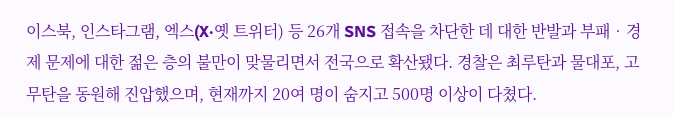이스북, 인스타그램, 엑스(X‧옛 트위터) 등 26개 SNS 접속을 차단한 데 대한 반발과 부패‧경제 문제에 대한 젊은 층의 불만이 맞물리면서 전국으로 확산됐다. 경찰은 최루탄과 물대포, 고무탄을 동원해 진압했으며, 현재까지 20여 명이 숨지고 500명 이상이 다쳤다.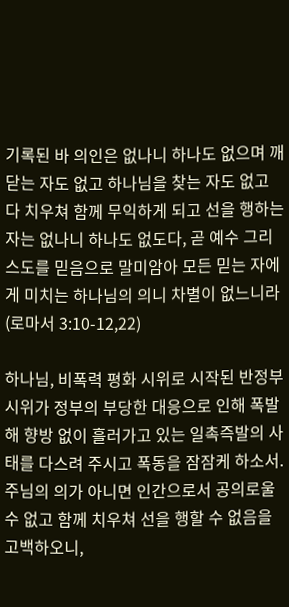기록된 바 의인은 없나니 하나도 없으며 깨닫는 자도 없고 하나님을 찾는 자도 없고 다 치우쳐 함께 무익하게 되고 선을 행하는 자는 없나니 하나도 없도다, 곧 예수 그리스도를 믿음으로 말미암아 모든 믿는 자에게 미치는 하나님의 의니 차별이 없느니라(로마서 3:10-12,22)

하나님, 비폭력 평화 시위로 시작된 반정부 시위가 정부의 부당한 대응으로 인해 폭발해 향방 없이 흘러가고 있는 일촉즉발의 사태를 다스려 주시고 폭동을 잠잠케 하소서. 주님의 의가 아니면 인간으로서 공의로울 수 없고 함께 치우쳐 선을 행할 수 없음을 고백하오니,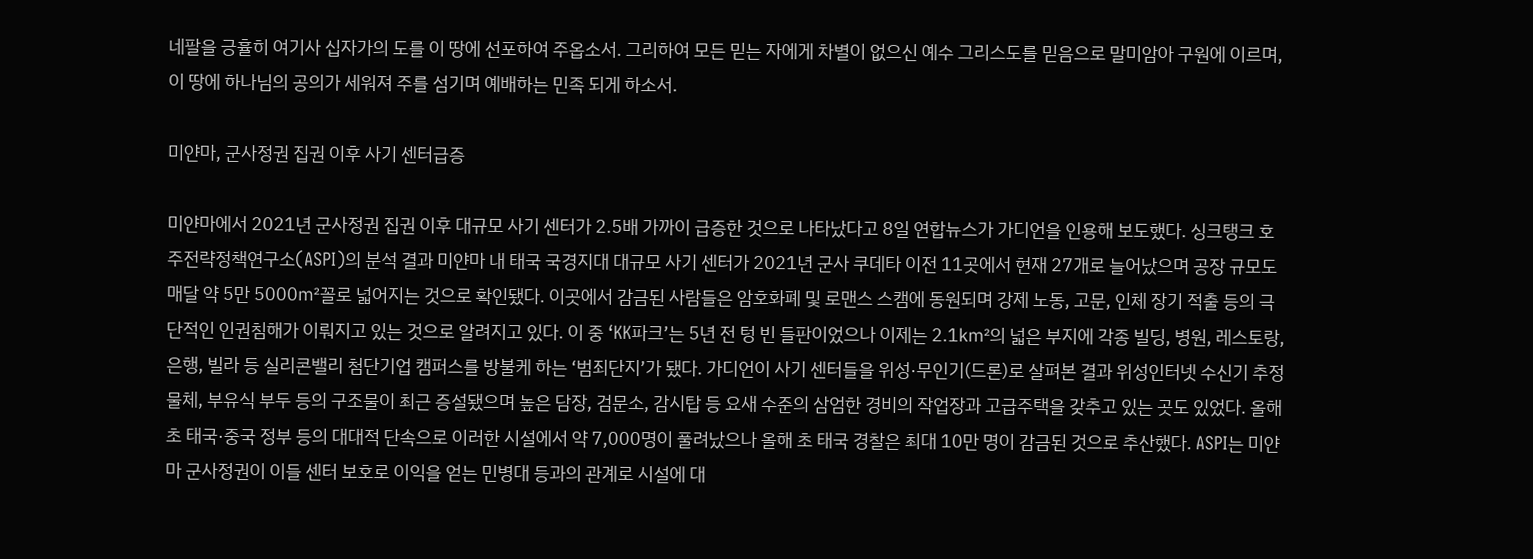네팔을 긍휼히 여기사 십자가의 도를 이 땅에 선포하여 주옵소서. 그리하여 모든 믿는 자에게 차별이 없으신 예수 그리스도를 믿음으로 말미암아 구원에 이르며, 이 땅에 하나님의 공의가 세워져 주를 섬기며 예배하는 민족 되게 하소서.

미얀마, 군사정권 집권 이후 사기 센터급증

미얀마에서 2021년 군사정권 집권 이후 대규모 사기 센터가 2.5배 가까이 급증한 것으로 나타났다고 8일 연합뉴스가 가디언을 인용해 보도했다. 싱크탱크 호주전략정책연구소(ASPI)의 분석 결과 미얀마 내 태국 국경지대 대규모 사기 센터가 2021년 군사 쿠데타 이전 11곳에서 현재 27개로 늘어났으며 공장 규모도 매달 약 5만 5000㎡꼴로 넓어지는 것으로 확인됐다. 이곳에서 감금된 사람들은 암호화폐 및 로맨스 스캠에 동원되며 강제 노동, 고문, 인체 장기 적출 등의 극단적인 인권침해가 이뤄지고 있는 것으로 알려지고 있다. 이 중 ‘KK파크’는 5년 전 텅 빈 들판이었으나 이제는 2.1㎢의 넓은 부지에 각종 빌딩, 병원, 레스토랑, 은행, 빌라 등 실리콘밸리 첨단기업 캠퍼스를 방불케 하는 ‘범죄단지’가 됐다. 가디언이 사기 센터들을 위성·무인기(드론)로 살펴본 결과 위성인터넷 수신기 추정 물체, 부유식 부두 등의 구조물이 최근 증설됐으며 높은 담장, 검문소, 감시탑 등 요새 수준의 삼엄한 경비의 작업장과 고급주택을 갖추고 있는 곳도 있었다. 올해 초 태국·중국 정부 등의 대대적 단속으로 이러한 시설에서 약 7,000명이 풀려났으나 올해 초 태국 경찰은 최대 10만 명이 감금된 것으로 추산했다. ASPI는 미얀마 군사정권이 이들 센터 보호로 이익을 얻는 민병대 등과의 관계로 시설에 대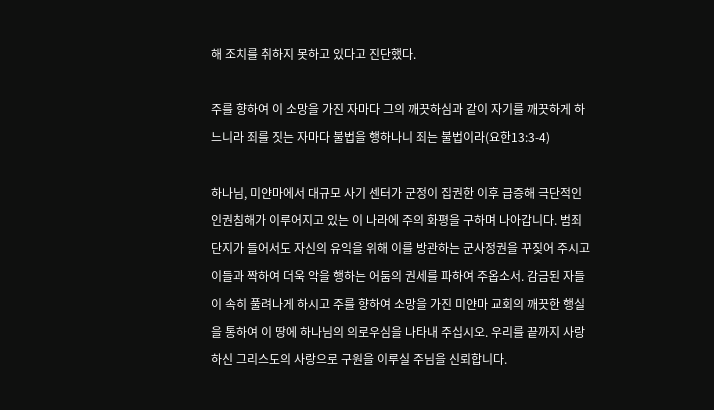해 조치를 취하지 못하고 있다고 진단했다.

주를 향하여 이 소망을 가진 자마다 그의 깨끗하심과 같이 자기를 깨끗하게 하느니라 죄를 짓는 자마다 불법을 행하나니 죄는 불법이라(요한13:3-4)

하나님, 미얀마에서 대규모 사기 센터가 군정이 집권한 이후 급증해 극단적인 인권침해가 이루어지고 있는 이 나라에 주의 화평을 구하며 나아갑니다. 범죄 단지가 들어서도 자신의 유익을 위해 이를 방관하는 군사정권을 꾸짖어 주시고 이들과 짝하여 더욱 악을 행하는 어둠의 권세를 파하여 주옵소서. 감금된 자들이 속히 풀려나게 하시고 주를 향하여 소망을 가진 미얀마 교회의 깨끗한 행실을 통하여 이 땅에 하나님의 의로우심을 나타내 주십시오. 우리를 끝까지 사랑하신 그리스도의 사랑으로 구원을 이루실 주님을 신뢰합니다.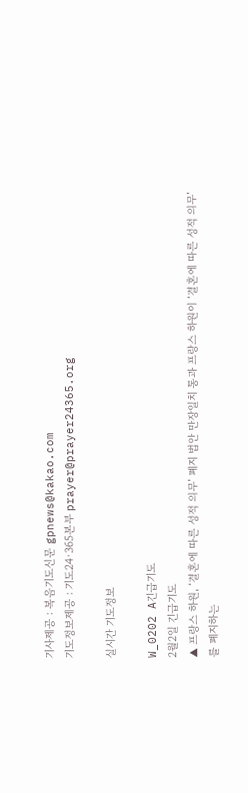기사제공 : 복음기도신문 gpnews@kakao.com
기도정보제공 : 기도24·365본부 prayer@prayer24365.org

실시간 기도정보

W_0202 A긴급기도
2월2일 긴급기도
▲ 프랑스 하원, ‘결혼에 따른 성적 의무’ 폐지 법안 만장일치 통과 프랑스 하원이 ‘결혼에 따른 성적 의무’를 폐지하는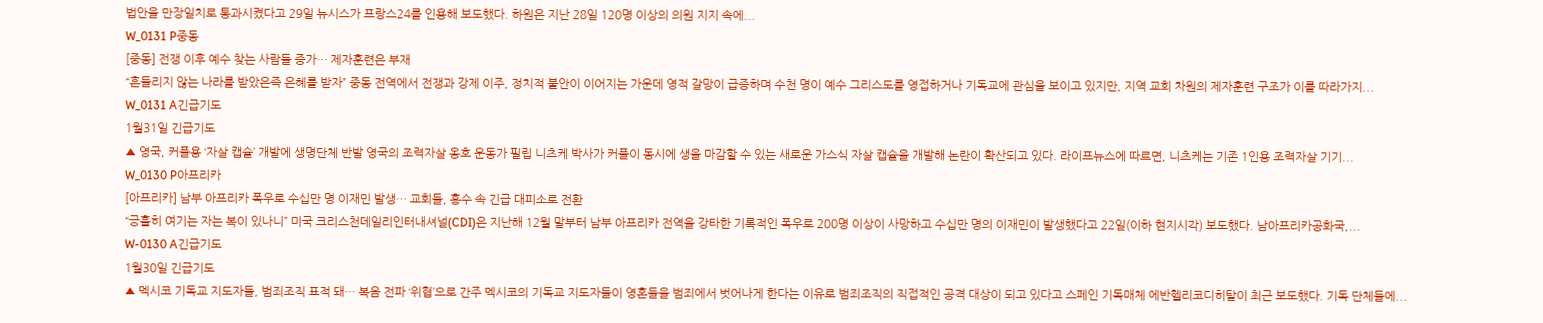법안을 만장일치로 통과시켰다고 29일 뉴시스가 프랑스24를 인용해 보도했다. 하원은 지난 28일 120명 이상의 의원 지지 속에...
W_0131 P중동
[중동] 전쟁 이후 예수 찾는 사람들 증가… 제자훈련은 부재
“흔들리지 않는 나라를 받았은즉 은혜를 받자” 중동 전역에서 전쟁과 강제 이주, 정치적 불안이 이어지는 가운데 영적 갈망이 급증하며 수천 명이 예수 그리스도를 영접하거나 기독교에 관심을 보이고 있지만, 지역 교회 차원의 제자훈련 구조가 이를 따라가지...
W_0131 A긴급기도
1월31일 긴급기도
▲ 영국, 커플용 ‘자살 캡슐’ 개발에 생명단체 반발 영국의 조력자살 옹호 운동가 필립 니츠케 박사가 커플이 동시에 생을 마감할 수 있는 새로운 가스식 자살 캡슐을 개발해 논란이 확산되고 있다. 라이프뉴스에 따르면, 니츠케는 기존 1인용 조력자살 기기...
W_0130 P아프리카
[아프리카] 남부 아프리카 폭우로 수십만 명 이재민 발생… 교회들, 홍수 속 긴급 대피소로 전환
“긍휼히 여기는 자는 복이 있나니” 미국 크리스천데일리인터내셔널(CDI)은 지난해 12월 말부터 남부 아프리카 전역을 강타한 기록적인 폭우로 200명 이상이 사망하고 수십만 명의 이재민이 발생했다고 22일(이하 현지시각) 보도했다. 남아프리카공화국,...
W-0130 A긴급기도
1월30일 긴급기도
▲ 멕시코 기독교 지도자들, 범죄조직 표적 돼… 복음 전파 ‘위협’으로 간주 멕시코의 기독교 지도자들이 영혼들을 범죄에서 벗어나게 한다는 이유로 범죄조직의 직접적인 공격 대상이 되고 있다고 스페인 기독매체 에반헬리코디히탈이 최근 보도했다. 기독 단체들에...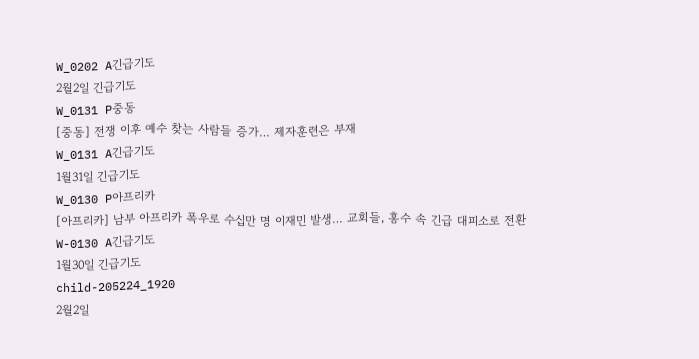W_0202 A긴급기도
2월2일 긴급기도
W_0131 P중동
[중동] 전쟁 이후 예수 찾는 사람들 증가… 제자훈련은 부재
W_0131 A긴급기도
1월31일 긴급기도
W_0130 P아프리카
[아프리카] 남부 아프리카 폭우로 수십만 명 이재민 발생… 교회들, 홍수 속 긴급 대피소로 전환
W-0130 A긴급기도
1월30일 긴급기도
child-205224_1920
2월2일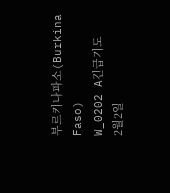부르키나파소(Burkina Faso)
W_0202 A긴급기도
2월2일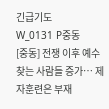긴급기도
W_0131 P중동
[중동] 전쟁 이후 예수 찾는 사람들 증가… 제자훈련은 부재